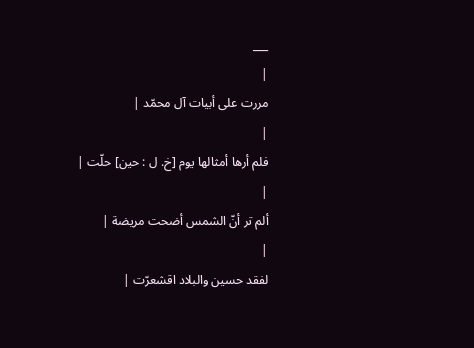___
|
مررت على أبيات آل محمّد |
|
فلم أرها أمثالها يوم [خ. ل : حين] حلّت |
|
ألم تر أنّ الشمس أضحت مريضة |
|
لفقد حسين والبلاد اقشعرّت |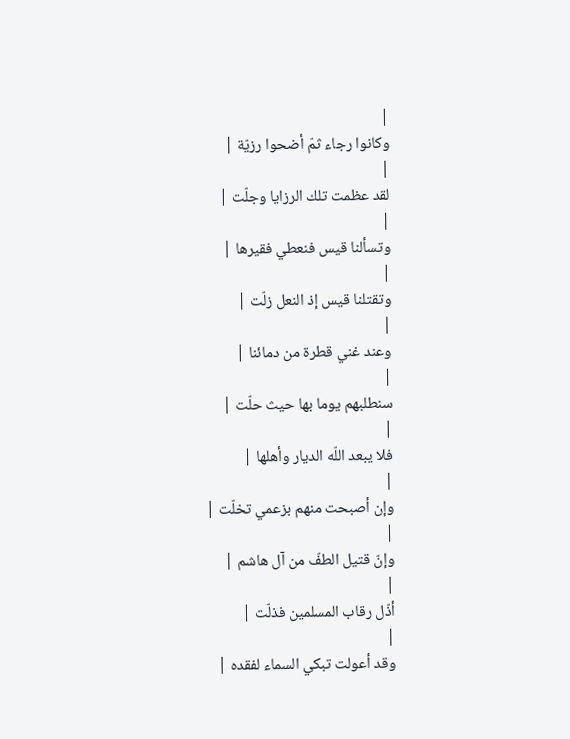|
وكانوا رجاء ثمّ أضحوا رزيّة |
|
لقد عظمت تلك الرزايا وجلّت |
|
وتسألنا قيس فنعطي فقيرها |
|
وتقتلنا قيس إذ النعل زلّت |
|
وعند غني قطرة من دمائنا |
|
سنطلبهم يوما بها حيث حلّت |
|
فلا يبعد اللّه الديار وأهلها |
|
وإن أصبحت منهم بزعمي تخلّت |
|
وإنّ قتيل الطفّ من آل هاشم |
|
أذّل رقاب المسلمين فذلّت |
|
وقد أعولت تبكي السماء لفقده |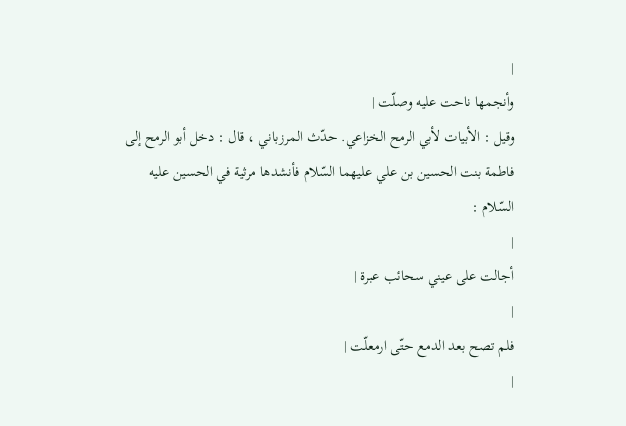|
وأنجمها ناحت عليه وصلّت |
وقيل : الأبيات لأبي الرمح الخزاعي. حدّث المرزباني ، قال : دخل أبو الرمح إلى فاطمة بنت الحسين بن علي عليهما السّلام فأنشدها مرثية في الحسين عليه السّلام :
|
أجالت على عيني سحائب عبرة |
|
فلم تصح بعد الدمع حتّى ارمعلّت |
|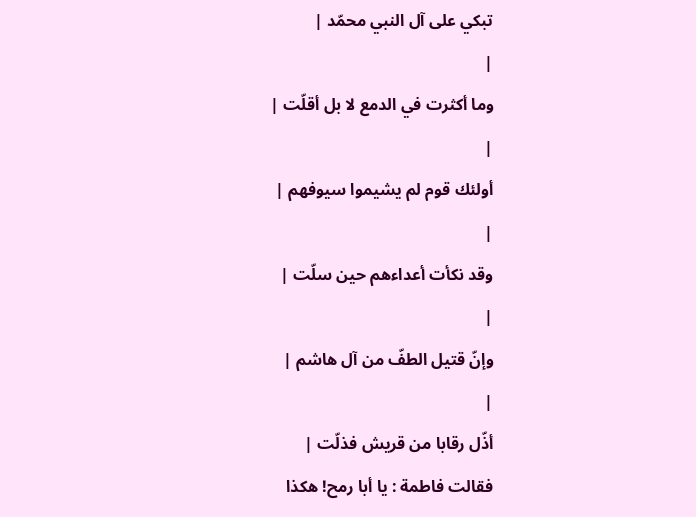تبكي على آل النبي محمّد |
|
وما أكثرت في الدمع لا بل أقلّت |
|
أولئك قوم لم يشيموا سيوفهم |
|
وقد نكأت أعداءهم حين سلّت |
|
وإنّ قتيل الطفّ من آل هاشم |
|
أذّل رقابا من قريش فذلّت |
فقالت فاطمة : يا أبا رمح! هكذا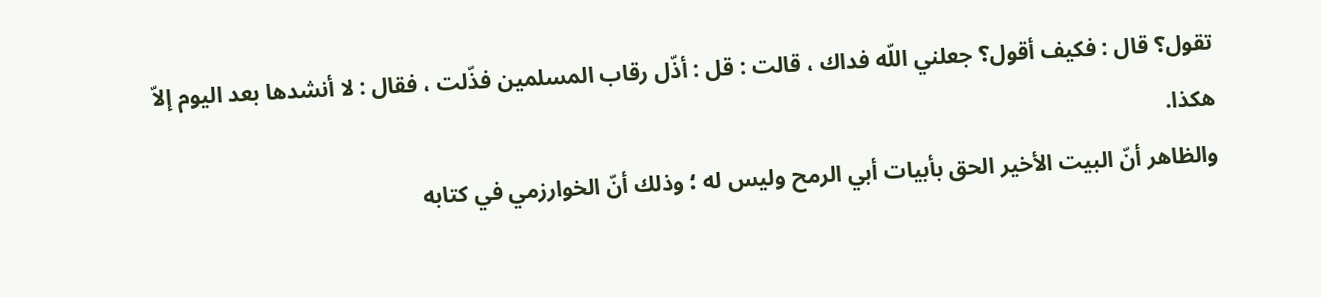تقول؟ قال : فكيف أقول؟ جعلني اللّه فداك ، قالت : قل : أذّل رقاب المسلمين فذّلت ، فقال : لا أنشدها بعد اليوم إلاّ هكذا.
والظاهر أنّ البيت الأخير الحق بأبيات أبي الرمح وليس له ؛ وذلك أنّ الخوارزمي في كتابه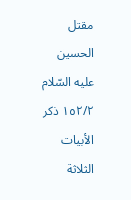مقتل الحسين عليه السّلام ١٥٢/٢ ذكر الأبيات الثلاثة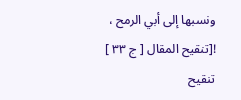ونسبها إلى أبي الرمح ،
![تنقيح المقال [ ج ٣٣ ] تنقيح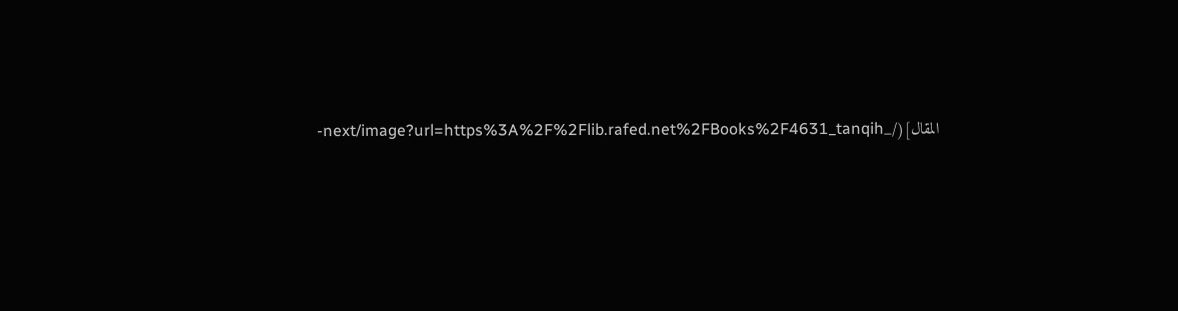المقال](/_next/image?url=https%3A%2F%2Flib.rafed.net%2FBooks%2F4631_tanqih-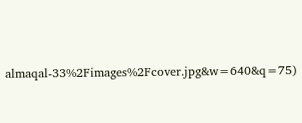almaqal-33%2Fimages%2Fcover.jpg&w=640&q=75)